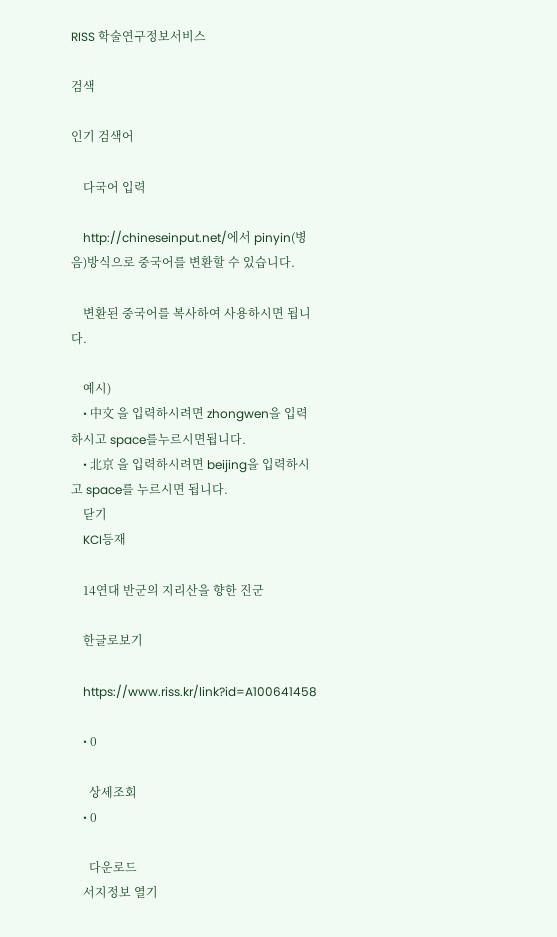RISS 학술연구정보서비스

검색

인기 검색어

    다국어 입력

    http://chineseinput.net/에서 pinyin(병음)방식으로 중국어를 변환할 수 있습니다.

    변환된 중국어를 복사하여 사용하시면 됩니다.

    예시)
    • 中文 을 입력하시려면 zhongwen을 입력하시고 space를누르시면됩니다.
    • 北京 을 입력하시려면 beijing을 입력하시고 space를 누르시면 됩니다.
    닫기
    KCI등재

    14연대 반군의 지리산을 향한 진군

    한글로보기

    https://www.riss.kr/link?id=A100641458

    • 0

      상세조회
    • 0

      다운로드
    서지정보 열기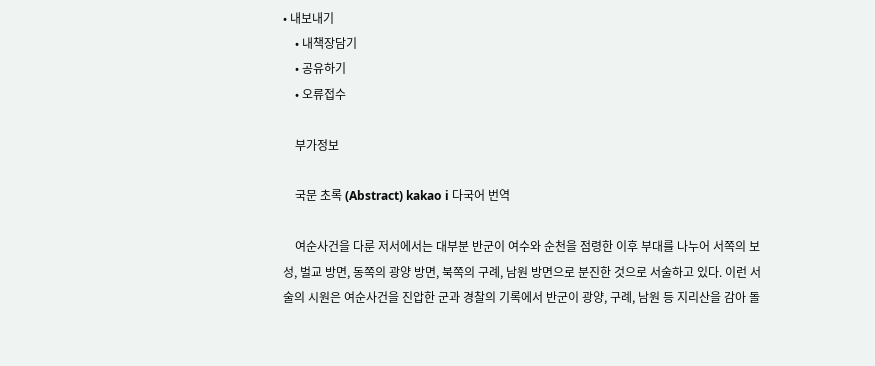• 내보내기
    • 내책장담기
    • 공유하기
    • 오류접수

    부가정보

    국문 초록 (Abstract) kakao i 다국어 번역

    여순사건을 다룬 저서에서는 대부분 반군이 여수와 순천을 점령한 이후 부대를 나누어 서쪽의 보성, 벌교 방면, 동쪽의 광양 방면, 북쪽의 구례, 남원 방면으로 분진한 것으로 서술하고 있다. 이런 서술의 시원은 여순사건을 진압한 군과 경찰의 기록에서 반군이 광양, 구례, 남원 등 지리산을 감아 돌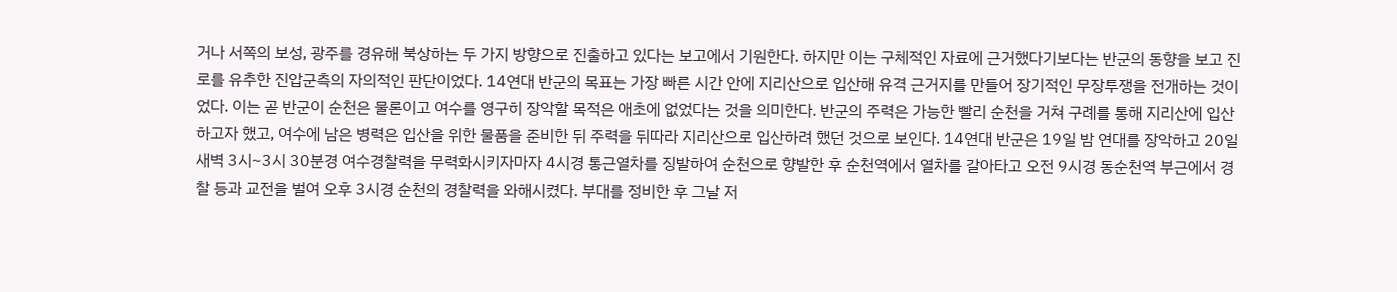거나 서쪽의 보성, 광주를 경유해 북상하는 두 가지 방향으로 진출하고 있다는 보고에서 기원한다. 하지만 이는 구체적인 자료에 근거했다기보다는 반군의 동향을 보고 진로를 유추한 진압군측의 자의적인 판단이었다. 14연대 반군의 목표는 가장 빠른 시간 안에 지리산으로 입산해 유격 근거지를 만들어 장기적인 무장투쟁을 전개하는 것이었다. 이는 곧 반군이 순천은 물론이고 여수를 영구히 장악할 목적은 애초에 없었다는 것을 의미한다. 반군의 주력은 가능한 빨리 순천을 거쳐 구례를 통해 지리산에 입산하고자 했고, 여수에 남은 병력은 입산을 위한 물품을 준비한 뒤 주력을 뒤따라 지리산으로 입산하려 했던 것으로 보인다. 14연대 반군은 19일 밤 연대를 장악하고 20일 새벽 3시~3시 30분경 여수경찰력을 무력화시키자마자 4시경 통근열차를 징발하여 순천으로 향발한 후 순천역에서 열차를 갈아타고 오전 9시경 동순천역 부근에서 경찰 등과 교전을 벌여 오후 3시경 순천의 경찰력을 와해시켰다. 부대를 정비한 후 그날 저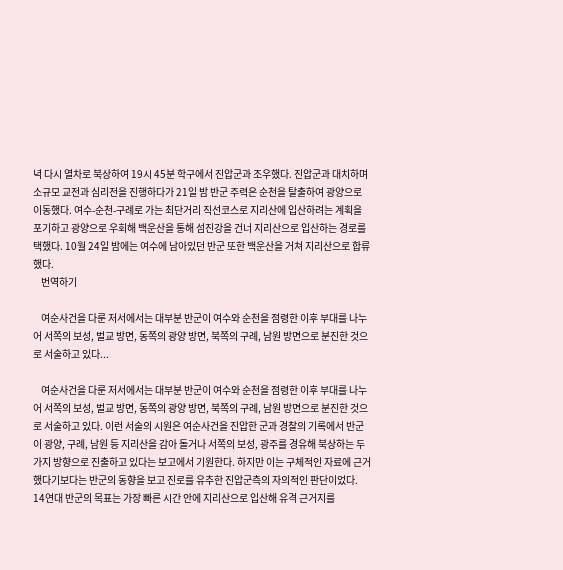녁 다시 열차로 북상하여 19시 45분 학구에서 진압군과 조우했다. 진압군과 대치하며 소규모 교전과 심리전을 진행하다가 21일 밤 반군 주력은 순천을 탈출하여 광양으로 이동했다. 여수-순천-구례로 가는 최단거리 직선코스로 지리산에 입산하려는 계획을 포기하고 광양으로 우회해 백운산을 통해 섬진강을 건너 지리산으로 입산하는 경로를 택했다. 10월 24일 밤에는 여수에 남아있던 반군 또한 백운산을 거쳐 지리산으로 합류했다.
    번역하기

    여순사건을 다룬 저서에서는 대부분 반군이 여수와 순천을 점령한 이후 부대를 나누어 서쪽의 보성, 벌교 방면, 동쪽의 광양 방면, 북쪽의 구례, 남원 방면으로 분진한 것으로 서술하고 있다...

    여순사건을 다룬 저서에서는 대부분 반군이 여수와 순천을 점령한 이후 부대를 나누어 서쪽의 보성, 벌교 방면, 동쪽의 광양 방면, 북쪽의 구례, 남원 방면으로 분진한 것으로 서술하고 있다. 이런 서술의 시원은 여순사건을 진압한 군과 경찰의 기록에서 반군이 광양, 구례, 남원 등 지리산을 감아 돌거나 서쪽의 보성, 광주를 경유해 북상하는 두 가지 방향으로 진출하고 있다는 보고에서 기원한다. 하지만 이는 구체적인 자료에 근거했다기보다는 반군의 동향을 보고 진로를 유추한 진압군측의 자의적인 판단이었다. 14연대 반군의 목표는 가장 빠른 시간 안에 지리산으로 입산해 유격 근거지를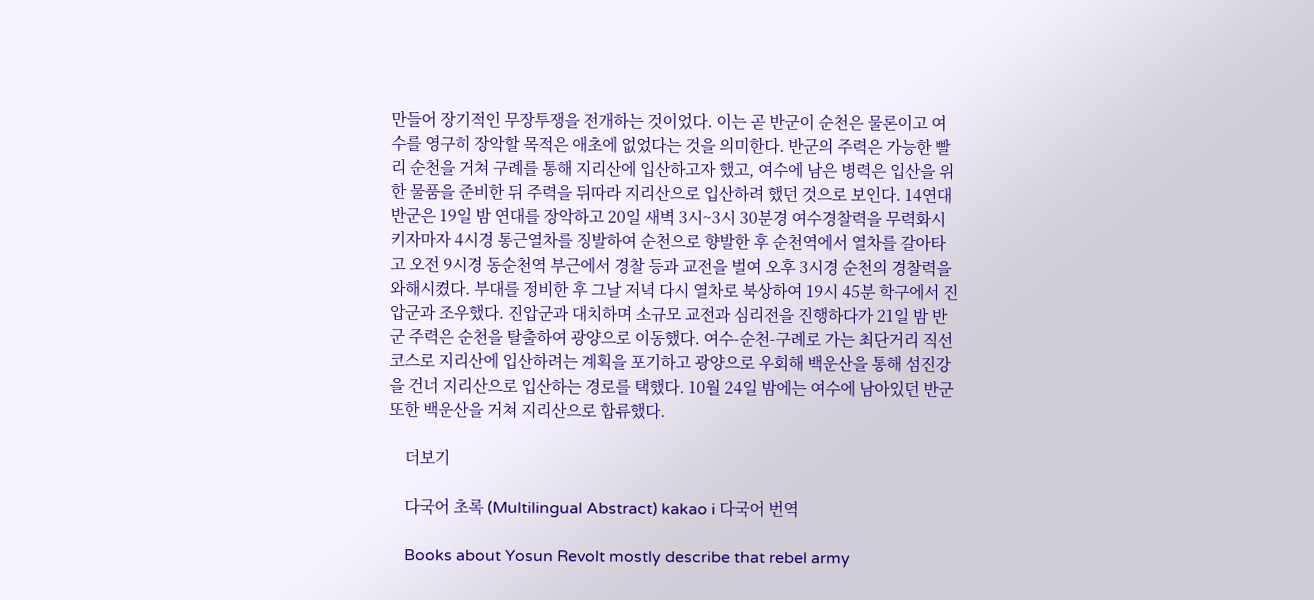만들어 장기적인 무장투쟁을 전개하는 것이었다. 이는 곧 반군이 순천은 물론이고 여수를 영구히 장악할 목적은 애초에 없었다는 것을 의미한다. 반군의 주력은 가능한 빨리 순천을 거쳐 구례를 통해 지리산에 입산하고자 했고, 여수에 남은 병력은 입산을 위한 물품을 준비한 뒤 주력을 뒤따라 지리산으로 입산하려 했던 것으로 보인다. 14연대 반군은 19일 밤 연대를 장악하고 20일 새벽 3시~3시 30분경 여수경찰력을 무력화시키자마자 4시경 통근열차를 징발하여 순천으로 향발한 후 순천역에서 열차를 갈아타고 오전 9시경 동순천역 부근에서 경찰 등과 교전을 벌여 오후 3시경 순천의 경찰력을 와해시켰다. 부대를 정비한 후 그날 저녁 다시 열차로 북상하여 19시 45분 학구에서 진압군과 조우했다. 진압군과 대치하며 소규모 교전과 심리전을 진행하다가 21일 밤 반군 주력은 순천을 탈출하여 광양으로 이동했다. 여수-순천-구례로 가는 최단거리 직선코스로 지리산에 입산하려는 계획을 포기하고 광양으로 우회해 백운산을 통해 섬진강을 건너 지리산으로 입산하는 경로를 택했다. 10월 24일 밤에는 여수에 남아있던 반군 또한 백운산을 거쳐 지리산으로 합류했다.

    더보기

    다국어 초록 (Multilingual Abstract) kakao i 다국어 번역

    Books about Yosun Revolt mostly describe that rebel army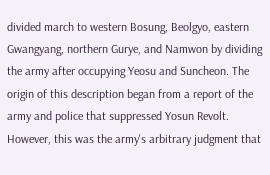divided march to western Bosung, Beolgyo, eastern Gwangyang, northern Gurye, and Namwon by dividing the army after occupying Yeosu and Suncheon. The origin of this description began from a report of the army and police that suppressed Yosun Revolt. However, this was the army's arbitrary judgment that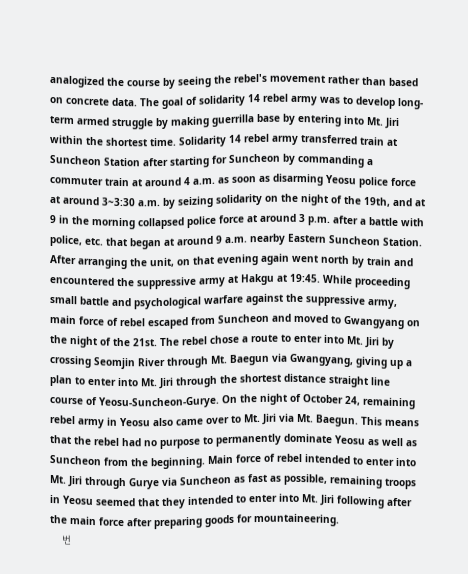analogized the course by seeing the rebel's movement rather than based on concrete data. The goal of solidarity 14 rebel army was to develop long-term armed struggle by making guerrilla base by entering into Mt. Jiri within the shortest time. Solidarity 14 rebel army transferred train at Suncheon Station after starting for Suncheon by commanding a commuter train at around 4 a.m. as soon as disarming Yeosu police force at around 3~3:30 a.m. by seizing solidarity on the night of the 19th, and at 9 in the morning collapsed police force at around 3 p.m. after a battle with police, etc. that began at around 9 a.m. nearby Eastern Suncheon Station. After arranging the unit, on that evening again went north by train and encountered the suppressive army at Hakgu at 19:45. While proceeding small battle and psychological warfare against the suppressive army, main force of rebel escaped from Suncheon and moved to Gwangyang on the night of the 21st. The rebel chose a route to enter into Mt. Jiri by crossing Seomjin River through Mt. Baegun via Gwangyang, giving up a plan to enter into Mt. Jiri through the shortest distance straight line course of Yeosu-Suncheon-Gurye. On the night of October 24, remaining rebel army in Yeosu also came over to Mt. Jiri via Mt. Baegun. This means that the rebel had no purpose to permanently dominate Yeosu as well as Suncheon from the beginning. Main force of rebel intended to enter into Mt. Jiri through Gurye via Suncheon as fast as possible, remaining troops in Yeosu seemed that they intended to enter into Mt. Jiri following after the main force after preparing goods for mountaineering.
    번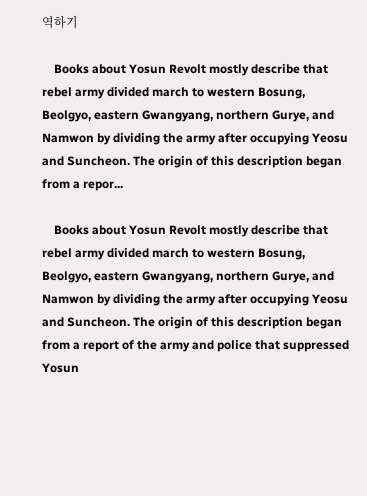역하기

    Books about Yosun Revolt mostly describe that rebel army divided march to western Bosung, Beolgyo, eastern Gwangyang, northern Gurye, and Namwon by dividing the army after occupying Yeosu and Suncheon. The origin of this description began from a repor...

    Books about Yosun Revolt mostly describe that rebel army divided march to western Bosung, Beolgyo, eastern Gwangyang, northern Gurye, and Namwon by dividing the army after occupying Yeosu and Suncheon. The origin of this description began from a report of the army and police that suppressed Yosun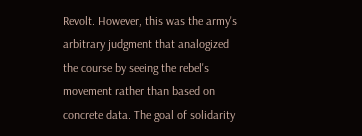Revolt. However, this was the army's arbitrary judgment that analogized the course by seeing the rebel's movement rather than based on concrete data. The goal of solidarity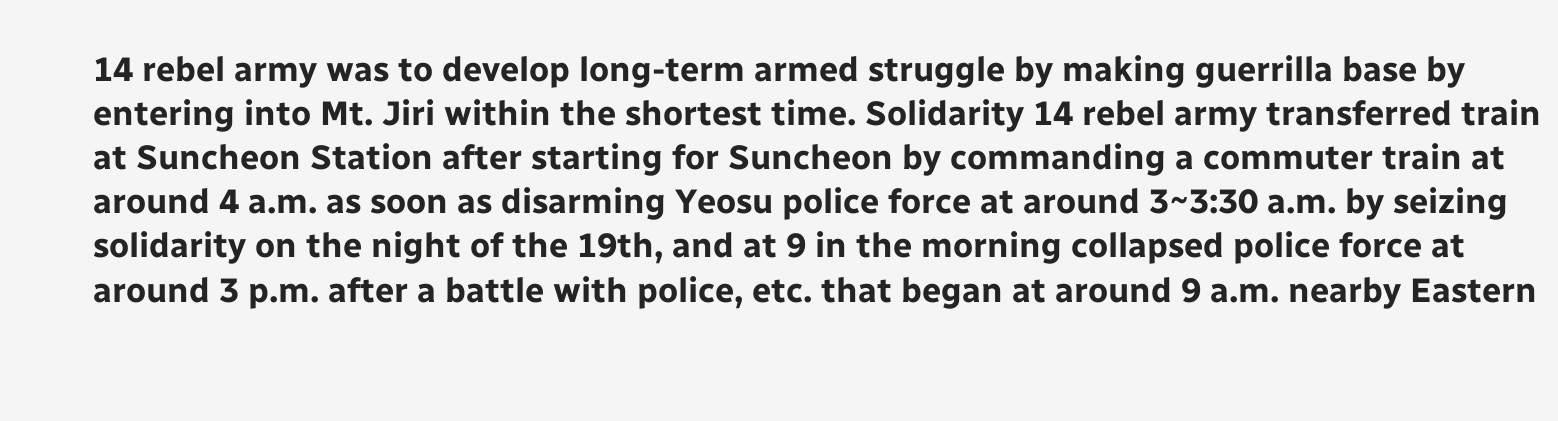14 rebel army was to develop long-term armed struggle by making guerrilla base by entering into Mt. Jiri within the shortest time. Solidarity 14 rebel army transferred train at Suncheon Station after starting for Suncheon by commanding a commuter train at around 4 a.m. as soon as disarming Yeosu police force at around 3~3:30 a.m. by seizing solidarity on the night of the 19th, and at 9 in the morning collapsed police force at around 3 p.m. after a battle with police, etc. that began at around 9 a.m. nearby Eastern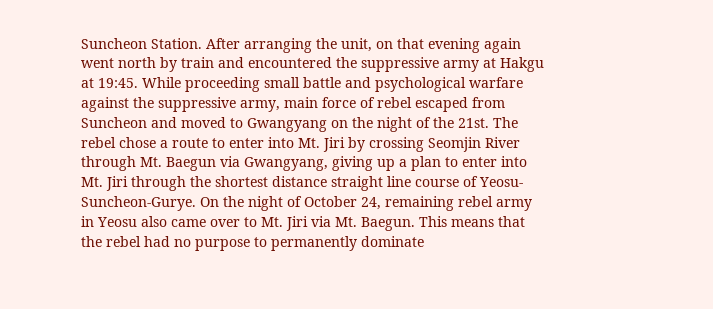Suncheon Station. After arranging the unit, on that evening again went north by train and encountered the suppressive army at Hakgu at 19:45. While proceeding small battle and psychological warfare against the suppressive army, main force of rebel escaped from Suncheon and moved to Gwangyang on the night of the 21st. The rebel chose a route to enter into Mt. Jiri by crossing Seomjin River through Mt. Baegun via Gwangyang, giving up a plan to enter into Mt. Jiri through the shortest distance straight line course of Yeosu-Suncheon-Gurye. On the night of October 24, remaining rebel army in Yeosu also came over to Mt. Jiri via Mt. Baegun. This means that the rebel had no purpose to permanently dominate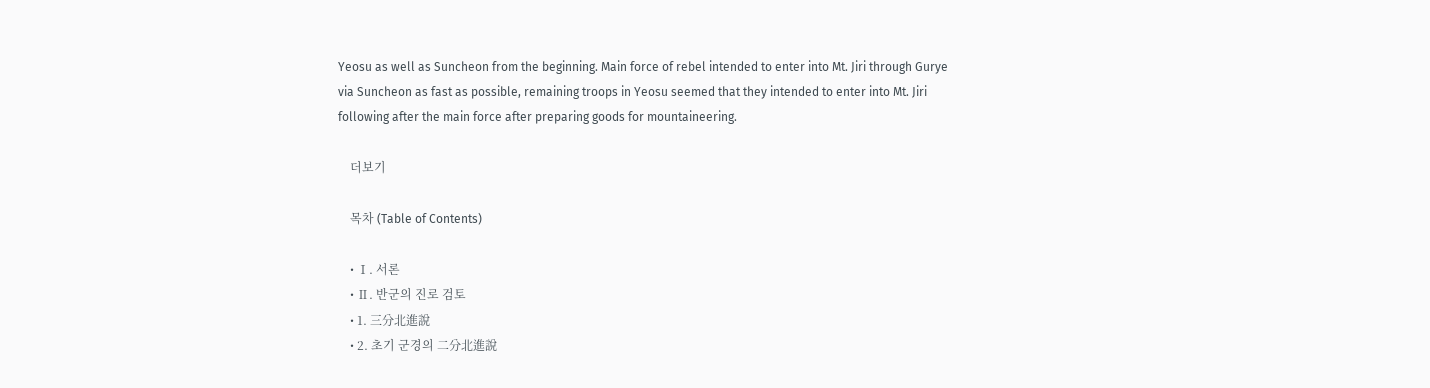Yeosu as well as Suncheon from the beginning. Main force of rebel intended to enter into Mt. Jiri through Gurye via Suncheon as fast as possible, remaining troops in Yeosu seemed that they intended to enter into Mt. Jiri following after the main force after preparing goods for mountaineering.

    더보기

    목차 (Table of Contents)

    • Ⅰ. 서론
    • Ⅱ. 반군의 진로 검토
    • 1. 三分北進說
    • 2. 초기 군경의 二分北進說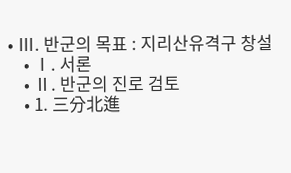• Ⅲ. 반군의 목표 : 지리산유격구 창설
    • Ⅰ. 서론
    • Ⅱ. 반군의 진로 검토
    • 1. 三分北進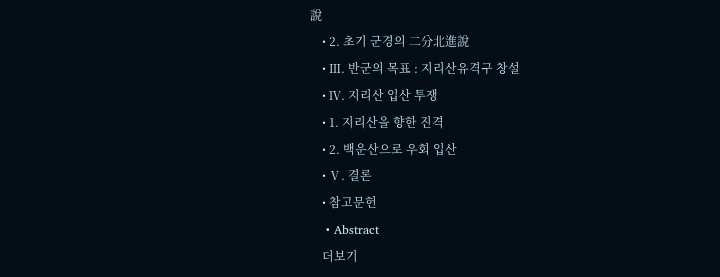說
    • 2. 초기 군경의 二分北進說
    • Ⅲ. 반군의 목표 : 지리산유격구 창설
    • Ⅳ. 지리산 입산 투쟁
    • 1. 지리산을 향한 진격
    • 2. 백운산으로 우회 입산
    • Ⅴ. 결론
    • 참고문헌
    • Abstract
    더보기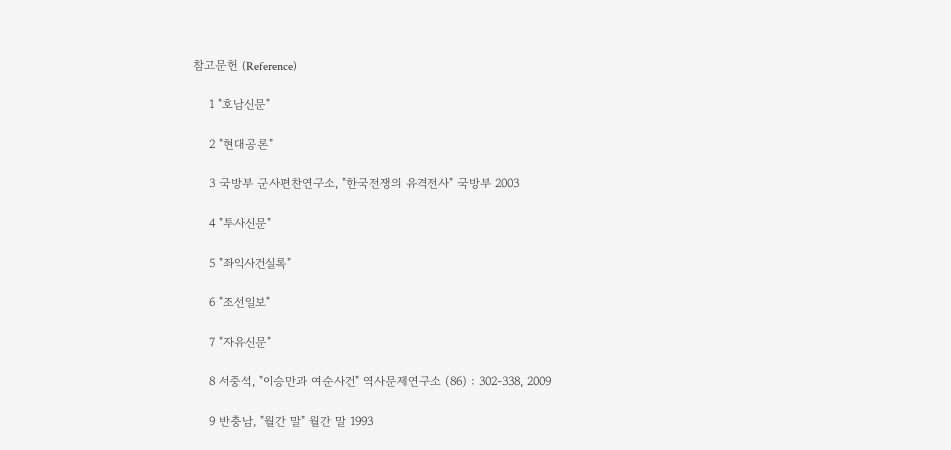참고문헌 (Reference)

    1 "호남신문"

    2 "현대공론"

    3 국방부 군사편찬연구소, "한국전쟁의 유격전사" 국방부 2003

    4 "투사신문"

    5 "좌익사건실록"

    6 "조선일보"

    7 "자유신문"

    8 서중석, "이승만과 여순사건" 역사문제연구소 (86) : 302-338, 2009

    9 반충남, "월간 말" 월간 말 1993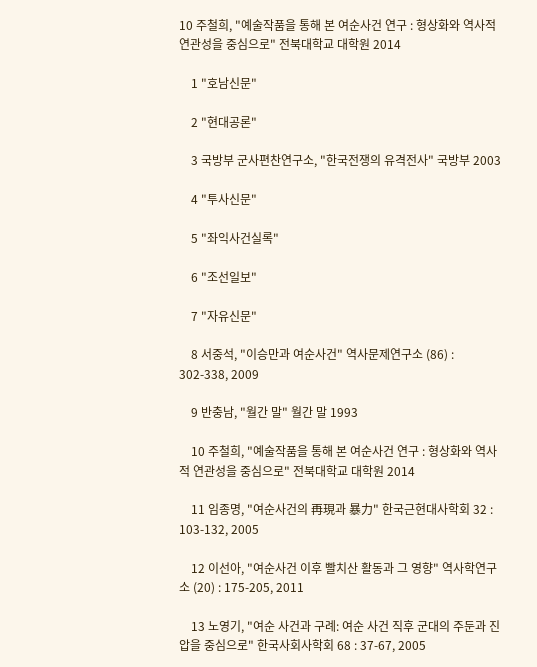10 주철희, "예술작품을 통해 본 여순사건 연구 : 형상화와 역사적 연관성을 중심으로" 전북대학교 대학원 2014

    1 "호남신문"

    2 "현대공론"

    3 국방부 군사편찬연구소, "한국전쟁의 유격전사" 국방부 2003

    4 "투사신문"

    5 "좌익사건실록"

    6 "조선일보"

    7 "자유신문"

    8 서중석, "이승만과 여순사건" 역사문제연구소 (86) : 302-338, 2009

    9 반충남, "월간 말" 월간 말 1993

    10 주철희, "예술작품을 통해 본 여순사건 연구 : 형상화와 역사적 연관성을 중심으로" 전북대학교 대학원 2014

    11 임종명, "여순사건의 再現과 暴力" 한국근현대사학회 32 : 103-132, 2005

    12 이선아, "여순사건 이후 빨치산 활동과 그 영향" 역사학연구소 (20) : 175-205, 2011

    13 노영기, "여순 사건과 구례: 여순 사건 직후 군대의 주둔과 진압을 중심으로" 한국사회사학회 68 : 37-67, 2005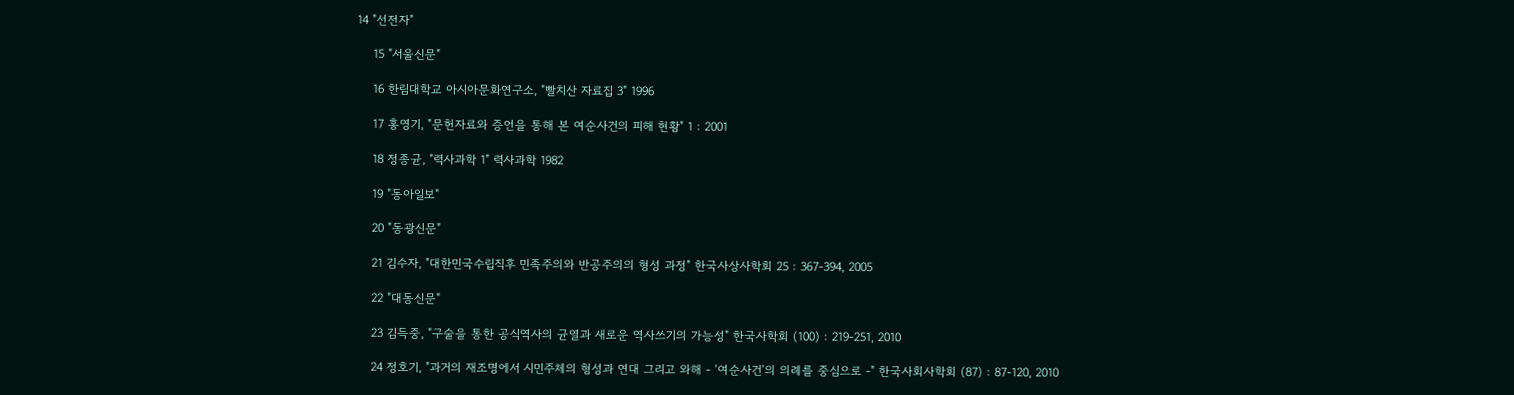14 "선전자"

    15 "서울신문"

    16 한림대학교 아시아문화연구소, "빨치산 자료집 3" 1996

    17 홍영기, "문헌자료와 증언을 통해 본 여순사건의 피해 현황" 1 : 2001

    18 정종균, "력사과학 1" 력사과학 1982

    19 "동아일보"

    20 "동광신문"

    21 김수자, "대한민국수립직후 민족주의와 반공주의의 형성 과정" 한국사상사학회 25 : 367-394, 2005

    22 "대동신문"

    23 김득중, "구술을 통한 공식역사의 균열과 새로운 역사쓰기의 가능성" 한국사학회 (100) : 219-251, 2010

    24 정호기, "과거의 재조명에서 시민주체의 형성과 연대 그리고 와해 - ‘여순사건’의 의례를 중심으로 -" 한국사회사학회 (87) : 87-120, 2010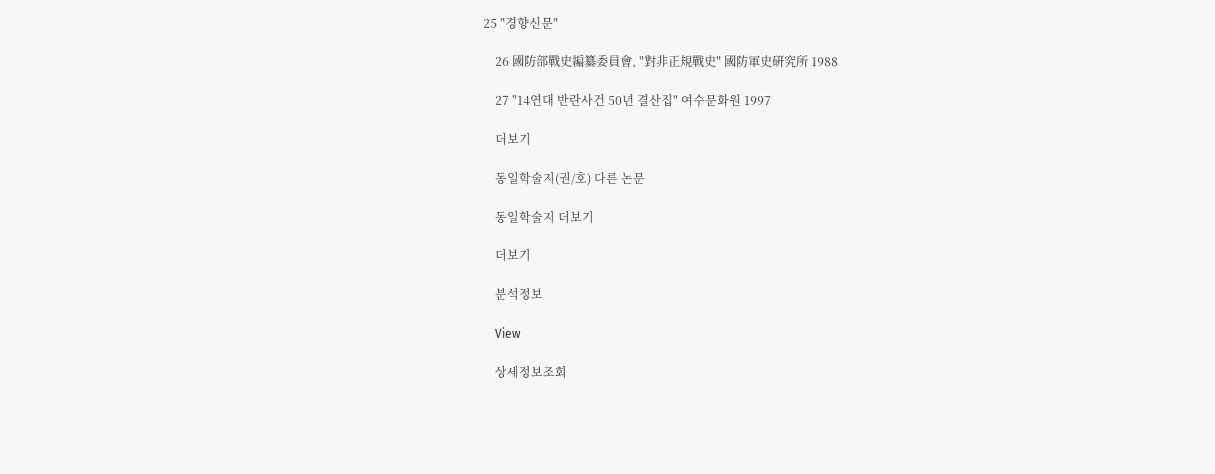25 "경향신문"

    26 國防部戰史編纂委員會, "對非正規戰史" 國防軍史硏究所 1988

    27 "14연대 반란사건 50년 결산집" 여수문화원 1997

    더보기

    동일학술지(권/호) 다른 논문

    동일학술지 더보기

    더보기

    분석정보

    View

    상세정보조회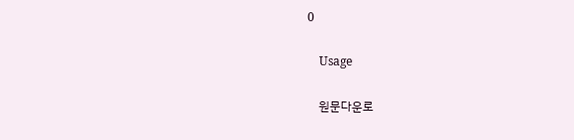0

    Usage

    원문다운로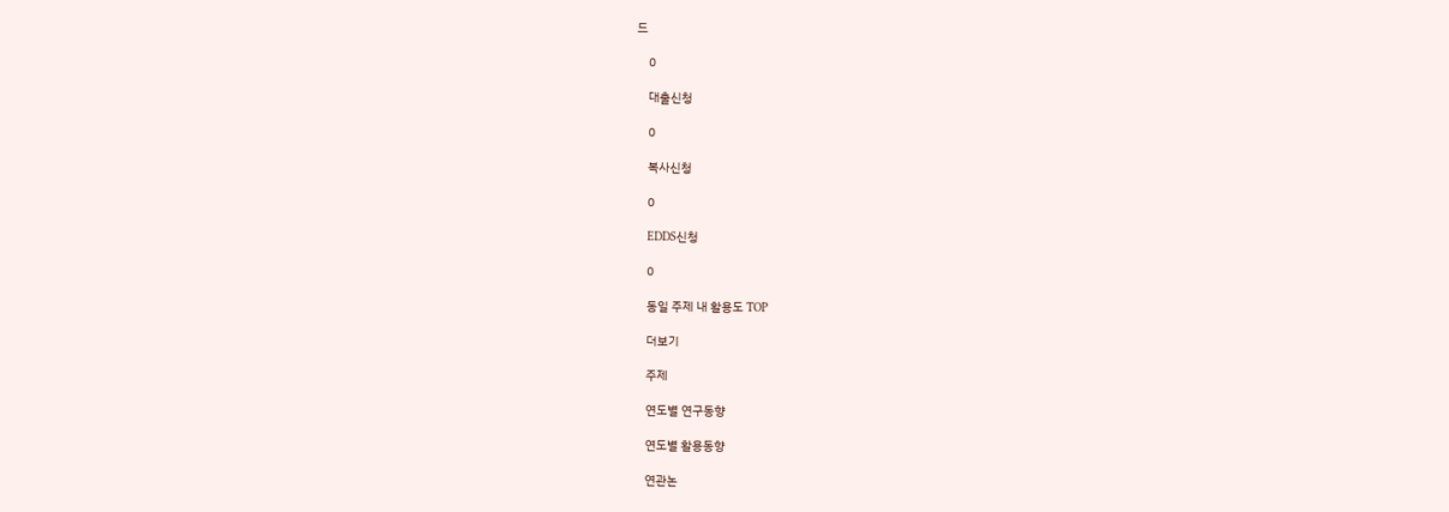드

    0

    대출신청

    0

    복사신청

    0

    EDDS신청

    0

    동일 주제 내 활용도 TOP

    더보기

    주제

    연도별 연구동향

    연도별 활용동향

    연관논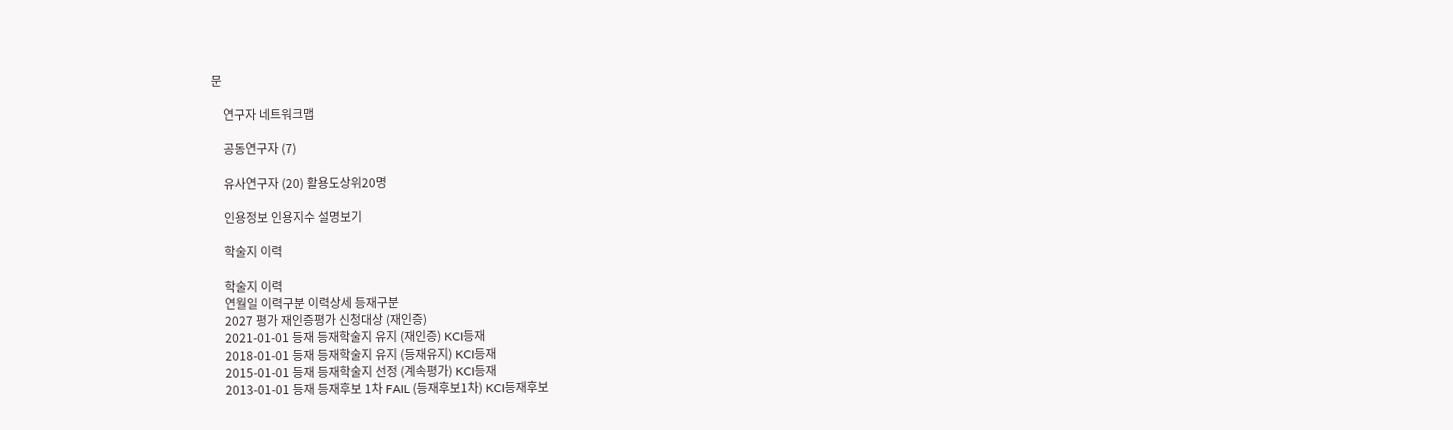문

    연구자 네트워크맵

    공동연구자 (7)

    유사연구자 (20) 활용도상위20명

    인용정보 인용지수 설명보기

    학술지 이력

    학술지 이력
    연월일 이력구분 이력상세 등재구분
    2027 평가 재인증평가 신청대상 (재인증)
    2021-01-01 등재 등재학술지 유지 (재인증) KCI등재
    2018-01-01 등재 등재학술지 유지 (등재유지) KCI등재
    2015-01-01 등재 등재학술지 선정 (계속평가) KCI등재
    2013-01-01 등재 등재후보 1차 FAIL (등재후보1차) KCI등재후보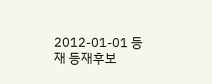2012-01-01 등재 등재후보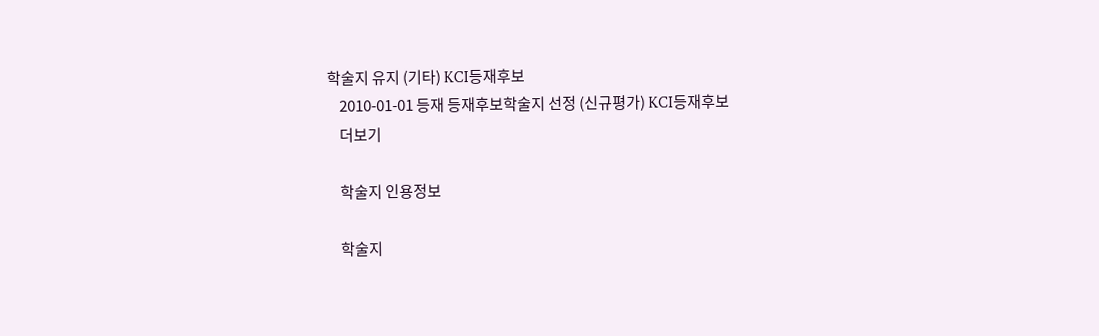학술지 유지 (기타) KCI등재후보
    2010-01-01 등재 등재후보학술지 선정 (신규평가) KCI등재후보
    더보기

    학술지 인용정보

    학술지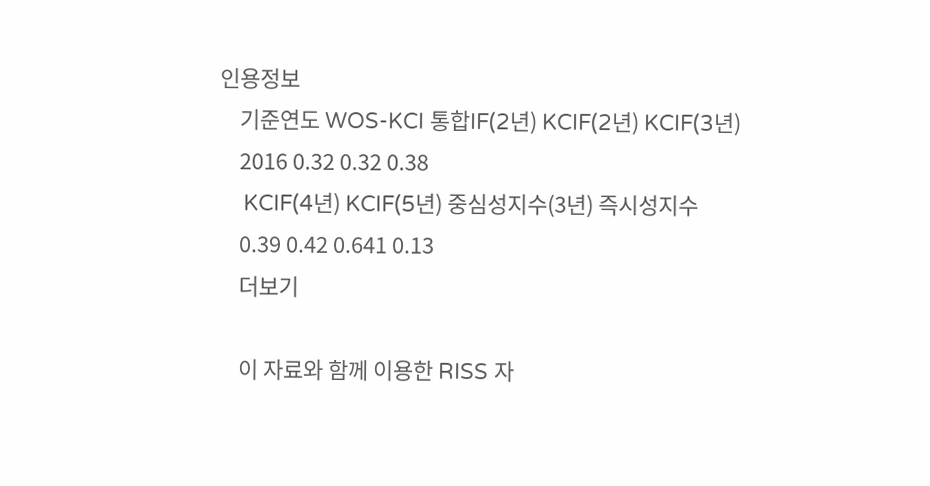인용정보
    기준연도 WOS-KCI 통합IF(2년) KCIF(2년) KCIF(3년)
    2016 0.32 0.32 0.38
    KCIF(4년) KCIF(5년) 중심성지수(3년) 즉시성지수
    0.39 0.42 0.641 0.13
    더보기

    이 자료와 함께 이용한 RISS 자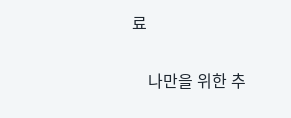료

    나만을 위한 추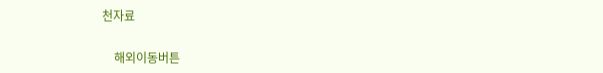천자료

    해외이동버튼